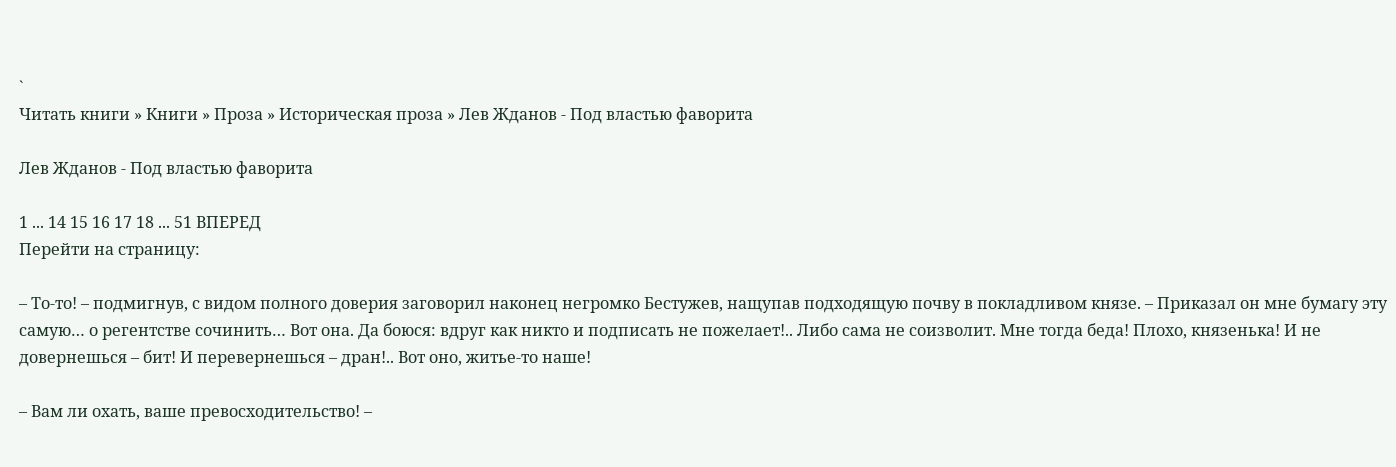`
Читать книги » Книги » Проза » Историческая проза » Лев Жданов - Под властью фаворита

Лев Жданов - Под властью фаворита

1 ... 14 15 16 17 18 ... 51 ВПЕРЕД
Перейти на страницу:

– То-то! – подмигнув, с видом полного доверия заговорил наконец негромко Бестужев, нащупав подходящую почву в покладливом князе. – Приказал он мне бумагу эту самую… о регентстве сочинить… Вот она. Да боюся: вдруг как никто и подписать не пожелает!.. Либо сама не соизволит. Мне тогда беда! Плохо, князенька! И не довернешься – бит! И перевернешься – дран!.. Вот оно, житье-то наше!

– Вам ли охать, ваше превосходительство! –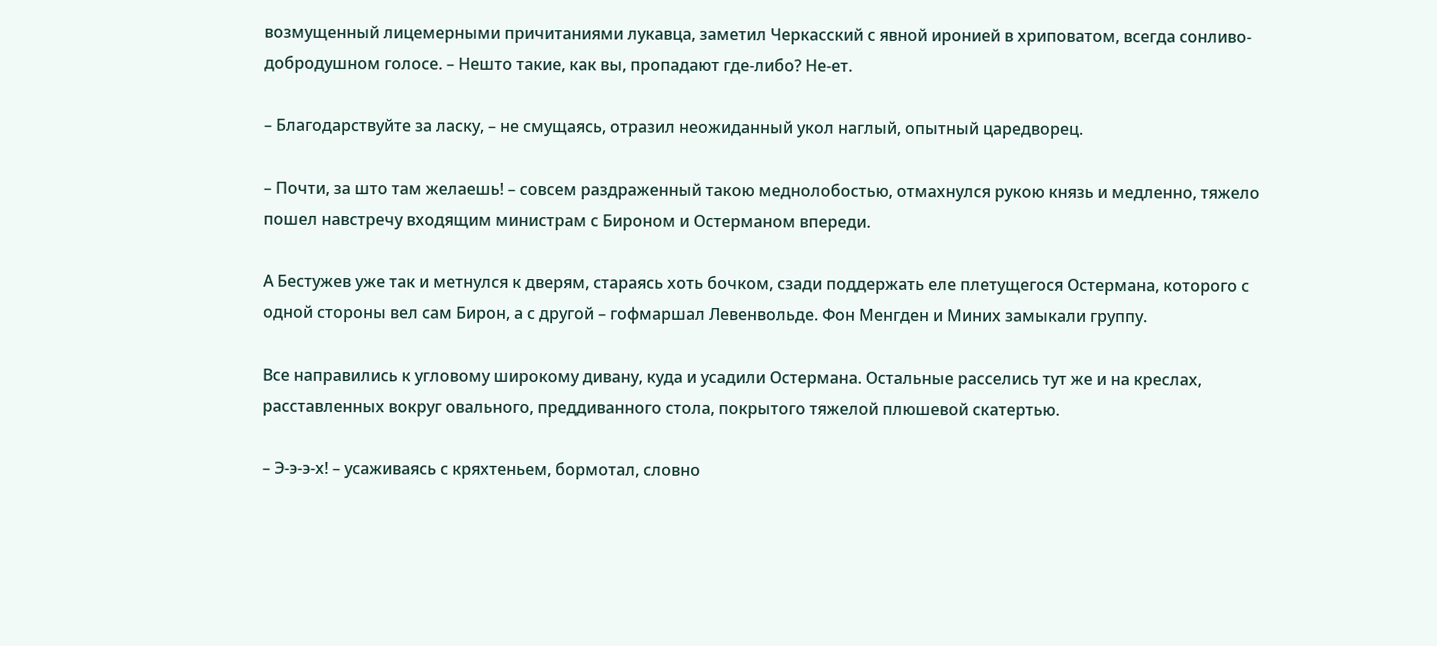возмущенный лицемерными причитаниями лукавца, заметил Черкасский с явной иронией в хриповатом, всегда сонливо-добродушном голосе. – Нешто такие, как вы, пропадают где-либо? Не-ет.

– Благодарствуйте за ласку, – не смущаясь, отразил неожиданный укол наглый, опытный царедворец.

– Почти, за што там желаешь! – совсем раздраженный такою меднолобостью, отмахнулся рукою князь и медленно, тяжело пошел навстречу входящим министрам с Бироном и Остерманом впереди.

А Бестужев уже так и метнулся к дверям, стараясь хоть бочком, сзади поддержать еле плетущегося Остермана, которого с одной стороны вел сам Бирон, а с другой – гофмаршал Левенвольде. Фон Менгден и Миних замыкали группу.

Все направились к угловому широкому дивану, куда и усадили Остермана. Остальные расселись тут же и на креслах, расставленных вокруг овального, преддиванного стола, покрытого тяжелой плюшевой скатертью.

– Э-э-э-х! – усаживаясь с кряхтеньем, бормотал, словно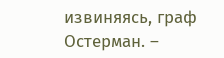извиняясь, граф Остерман. –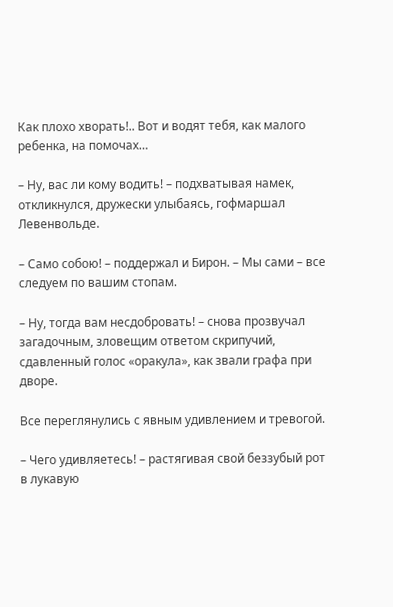Как плохо хворать!.. Вот и водят тебя, как малого ребенка, на помочах…

– Ну, вас ли кому водить! – подхватывая намек, откликнулся, дружески улыбаясь, гофмаршал Левенвольде.

– Само собою! – поддержал и Бирон. – Мы сами – все следуем по вашим стопам.

– Ну, тогда вам несдобровать! – снова прозвучал загадочным, зловещим ответом скрипучий, сдавленный голос «оракула», как звали графа при дворе.

Все переглянулись с явным удивлением и тревогой.

– Чего удивляетесь! – растягивая свой беззубый рот в лукавую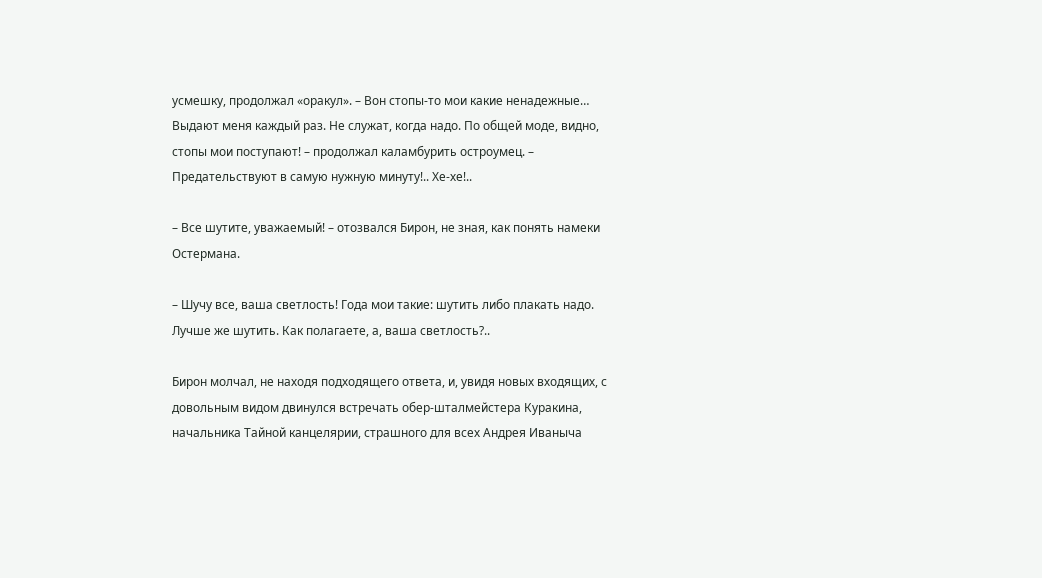усмешку, продолжал «оракул». – Вон стопы-то мои какие ненадежные… Выдают меня каждый раз. Не служат, когда надо. По общей моде, видно, стопы мои поступают! – продолжал каламбурить остроумец. – Предательствуют в самую нужную минуту!.. Хе-хе!..

– Все шутите, уважаемый! – отозвался Бирон, не зная, как понять намеки Остермана.

– Шучу все, ваша светлость! Года мои такие: шутить либо плакать надо. Лучше же шутить. Как полагаете, а, ваша светлость?..

Бирон молчал, не находя подходящего ответа, и, увидя новых входящих, с довольным видом двинулся встречать обер-шталмейстера Куракина, начальника Тайной канцелярии, страшного для всех Андрея Иваныча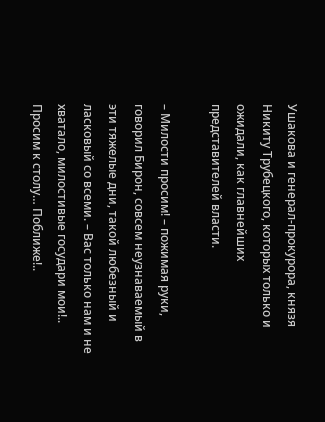Ушакова и генерал-прокурора, князя Никиту Трубецкого, которых только и ожидали, как главнейших представителей власти.

– Милости просим! – пожимая руки, говорил Бирон, совсем неузнаваемый в эти тяжелые дни, такой любезный и ласковый со всеми. – Вас только нам и не хватало, милостивые государи мои!.. Просим к столу… Поближе!..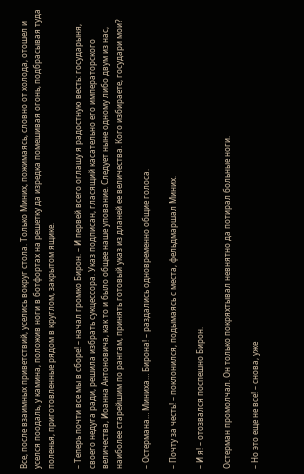Все, после взаимных приветствий, уселись вокруг стола. Только Миних, пожимаясь, словно от холода, отошел и уселся поодаль, у камина, положив ноги в ботфортах на решетку да изредка помешивая огонь, подбрасывая туда поленья, приготовленные рядом в круглом, закрытом ящике.

– Теперь почти все мы в сборе! – начал громко Бирон. – И первей всего оглашу я радостную весть: государыня, своего недуга ради, решила избрать сукцессора. Указ подписан, гласящий касательно его императорского величества, Иоанна Антоновича, как то и было общее наше упование. Следует ныне одному либо двум из нас, наиболее старейшим по рангам, принять готовый указ из дланей ее величества. Кого избираете, государи мои?

– Остермана… Миниха… Бирона! – раздались одновременно общие голоса.

– Почту за честь! – поклонился, подымаясь с места, фельдмаршал Миних.

– И я! – отозвался поспешно Бирон.

Остерман промолчал. Он только покряхтывал невнятно да потирал больные ноги.

– Но это еще не все! – снова, уже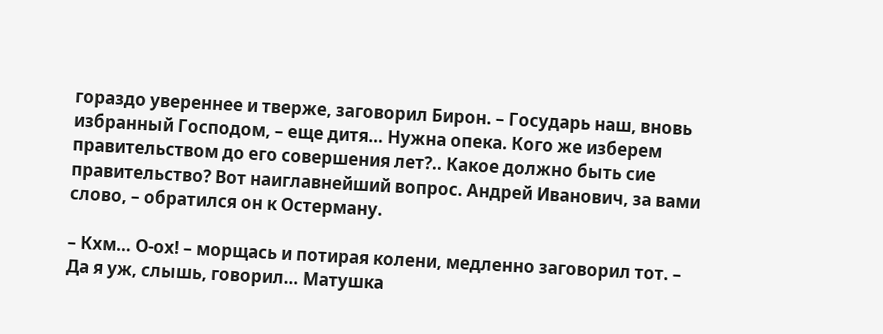гораздо увереннее и тверже, заговорил Бирон. – Государь наш, вновь избранный Господом, – еще дитя… Нужна опека. Кого же изберем правительством до его совершения лет?.. Какое должно быть сие правительство? Вот наиглавнейший вопрос. Андрей Иванович, за вами слово, – обратился он к Остерману.

– Кхм… О-ох! – морщась и потирая колени, медленно заговорил тот. – Да я уж, слышь, говорил… Матушка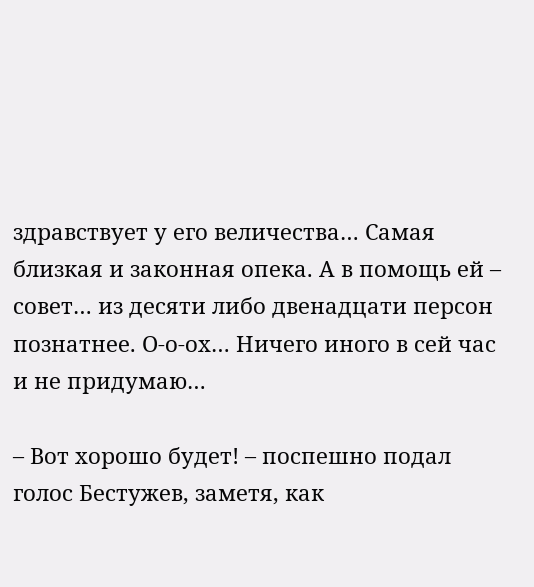здравствует у его величества… Самая близкая и законная опека. А в помощь ей – совет… из десяти либо двенадцати персон познатнее. О-о-ох… Ничего иного в сей час и не придумаю…

– Вот хорошо будет! – поспешно подал голос Бестужев, заметя, как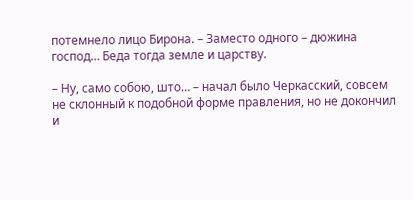потемнело лицо Бирона. – Заместо одного – дюжина господ… Беда тогда земле и царству.

– Ну, само собою, што… – начал было Черкасский, совсем не склонный к подобной форме правления, но не докончил и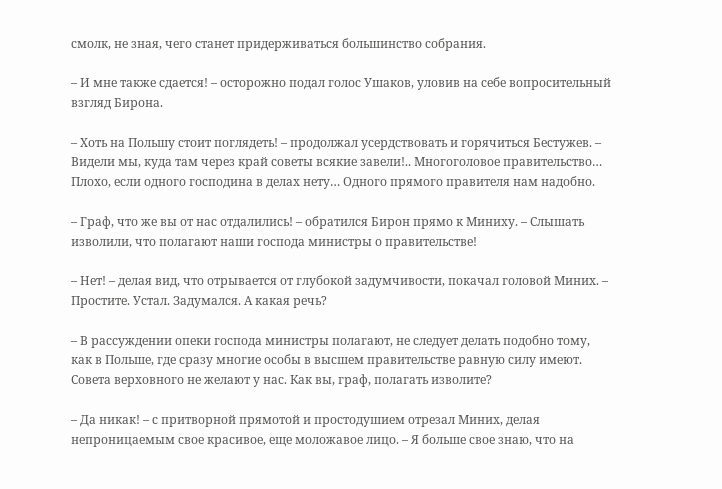смолк, не зная, чего станет придерживаться большинство собрания.

– И мне также сдается! – осторожно подал голос Ушаков, уловив на себе вопросительный взгляд Бирона.

– Хоть на Польшу стоит поглядеть! – продолжал усердствовать и горячиться Бестужев. – Видели мы, куда там через край советы всякие завели!.. Многоголовое правительство… Плохо, если одного господина в делах нету… Одного прямого правителя нам надобно.

– Граф, что же вы от нас отдалились! – обратился Бирон прямо к Миниху. – Слышать изволили, что полагают наши господа министры о правительстве!

– Нет! – делая вид, что отрывается от глубокой задумчивости, покачал головой Миних. – Простите. Устал. Задумался. А какая речь?

– В рассуждении опеки господа министры полагают, не следует делать подобно тому, как в Польше, где сразу многие особы в высшем правительстве равную силу имеют. Совета верховного не желают у нас. Как вы, граф, полагать изволите?

– Да никак! – с притворной прямотой и простодушием отрезал Миних, делая непроницаемым свое красивое, еще моложавое лицо. – Я больше свое знаю, что на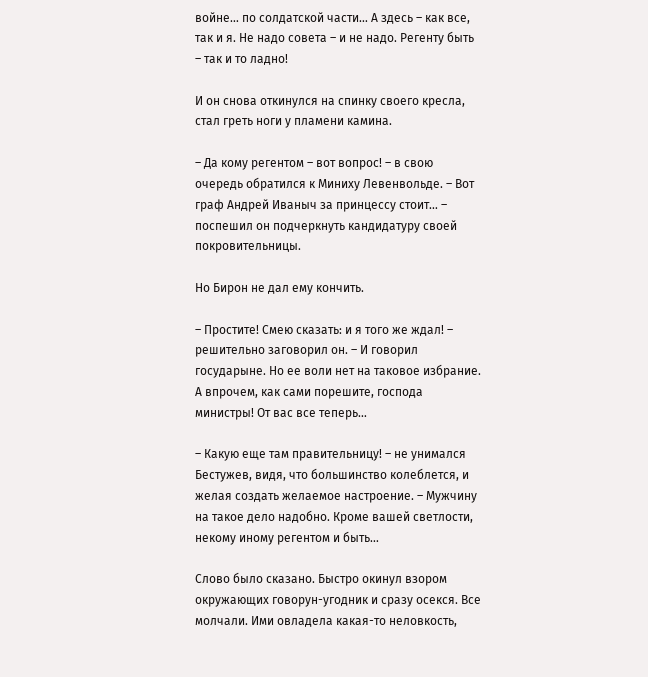войне… по солдатской части… А здесь – как все, так и я. Не надо совета – и не надо. Регенту быть – так и то ладно!

И он снова откинулся на спинку своего кресла, стал греть ноги у пламени камина.

– Да кому регентом – вот вопрос! – в свою очередь обратился к Миниху Левенвольде. – Вот граф Андрей Иваныч за принцессу стоит… – поспешил он подчеркнуть кандидатуру своей покровительницы.

Но Бирон не дал ему кончить.

– Простите! Смею сказать: и я того же ждал! – решительно заговорил он. – И говорил государыне. Но ее воли нет на таковое избрание. А впрочем, как сами порешите, господа министры! От вас все теперь…

– Какую еще там правительницу! – не унимался Бестужев, видя, что большинство колеблется, и желая создать желаемое настроение. – Мужчину на такое дело надобно. Кроме вашей светлости, некому иному регентом и быть…

Слово было сказано. Быстро окинул взором окружающих говорун-угодник и сразу осекся. Все молчали. Ими овладела какая-то неловкость,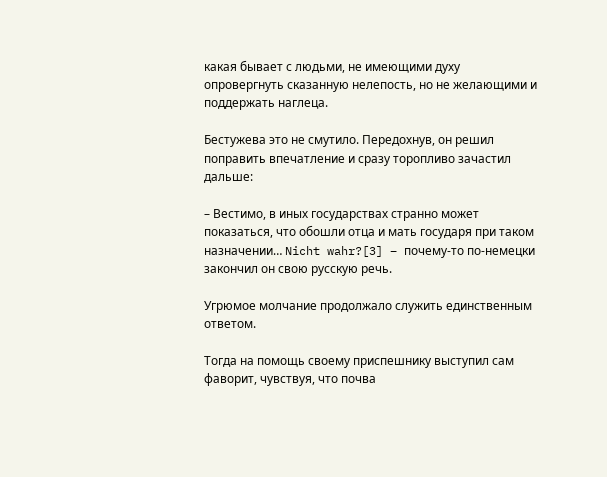какая бывает с людьми, не имеющими духу опровергнуть сказанную нелепость, но не желающими и поддержать наглеца.

Бестужева это не смутило. Передохнув, он решил поправить впечатление и сразу торопливо зачастил дальше:

– Вестимо, в иных государствах странно может показаться, что обошли отца и мать государя при таком назначении… Nicht wahr?[3] – почему-то по-немецки закончил он свою русскую речь.

Угрюмое молчание продолжало служить единственным ответом.

Тогда на помощь своему приспешнику выступил сам фаворит, чувствуя, что почва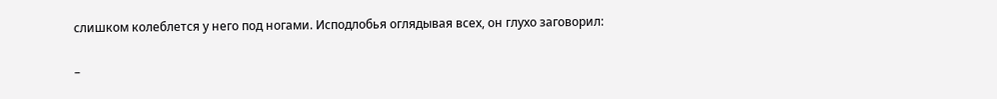слишком колеблется у него под ногами. Исподлобья оглядывая всех, он глухо заговорил:

–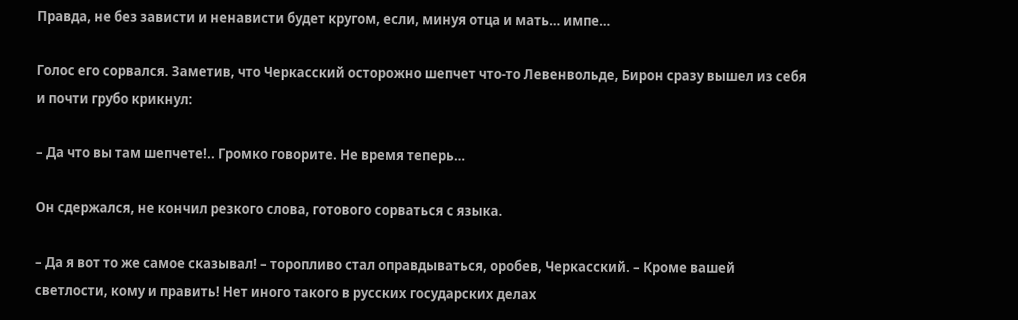Правда, не без зависти и ненависти будет кругом, если, минуя отца и мать… импе…

Голос его сорвался. Заметив, что Черкасский осторожно шепчет что-то Левенвольде, Бирон сразу вышел из себя и почти грубо крикнул:

– Да что вы там шепчете!.. Громко говорите. Не время теперь…

Он сдержался, не кончил резкого слова, готового сорваться с языка.

– Да я вот то же самое сказывал! – торопливо стал оправдываться, оробев, Черкасский. – Кроме вашей светлости, кому и править! Нет иного такого в русских государских делах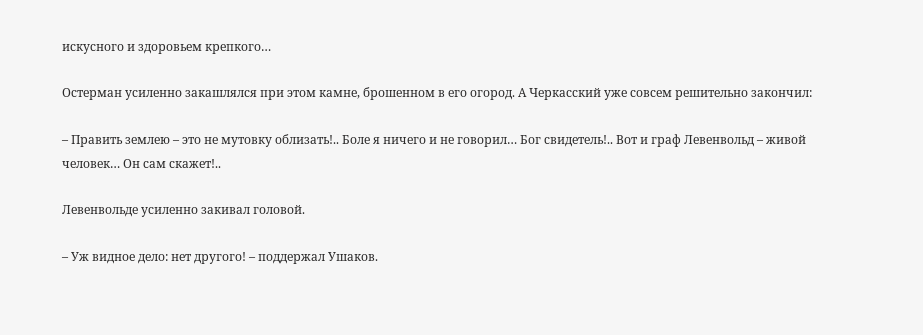искусного и здоровьем крепкого…

Остерман усиленно закашлялся при этом камне, брошенном в его огород. А Черкасский уже совсем решительно закончил:

– Править землею – это не мутовку облизать!.. Боле я ничего и не говорил… Бог свидетель!.. Вот и граф Левенвольд – живой человек… Он сам скажет!..

Левенвольде усиленно закивал головой.

– Уж видное дело: нет другого! – поддержал Ушаков.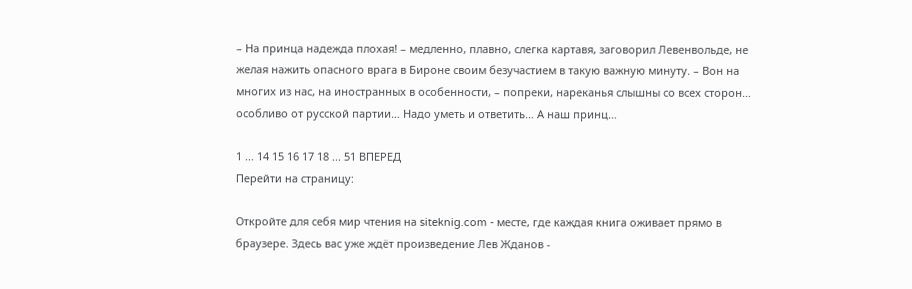– На принца надежда плохая! – медленно, плавно, слегка картавя, заговорил Левенвольде, не желая нажить опасного врага в Бироне своим безучастием в такую важную минуту. – Вон на многих из нас, на иностранных в особенности, – попреки, нареканья слышны со всех сторон… особливо от русской партии… Надо уметь и ответить… А наш принц…

1 ... 14 15 16 17 18 ... 51 ВПЕРЕД
Перейти на страницу:

Откройте для себя мир чтения на siteknig.com - месте, где каждая книга оживает прямо в браузере. Здесь вас уже ждёт произведение Лев Жданов -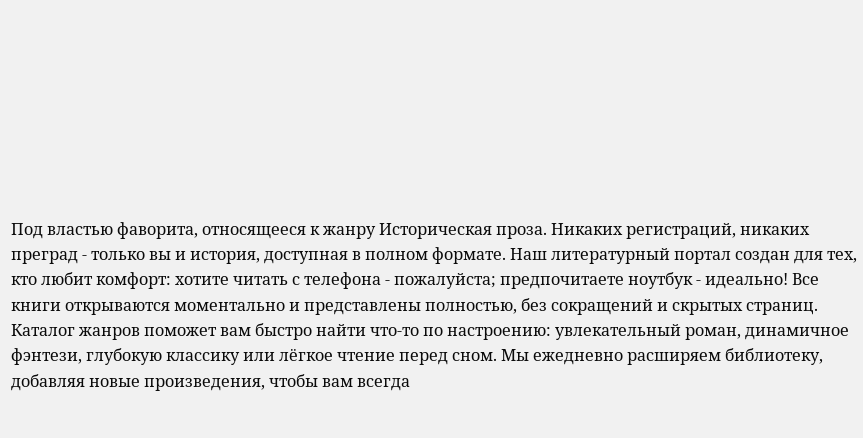Под властью фаворита, относящееся к жанру Историческая проза. Никаких регистраций, никаких преград - только вы и история, доступная в полном формате. Наш литературный портал создан для тех, кто любит комфорт: хотите читать с телефона - пожалуйста; предпочитаете ноутбук - идеально! Все книги открываются моментально и представлены полностью, без сокращений и скрытых страниц. Каталог жанров поможет вам быстро найти что-то по настроению: увлекательный роман, динамичное фэнтези, глубокую классику или лёгкое чтение перед сном. Мы ежедневно расширяем библиотеку, добавляя новые произведения, чтобы вам всегда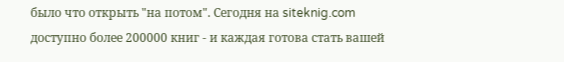было что открыть "на потом". Сегодня на siteknig.com доступно более 200000 книг - и каждая готова стать вашей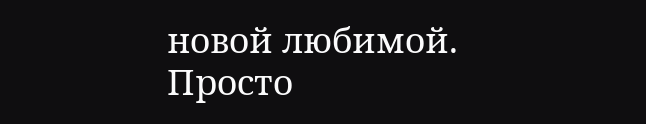новой любимой. Просто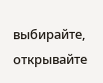выбирайте, открывайте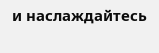и наслаждайтесь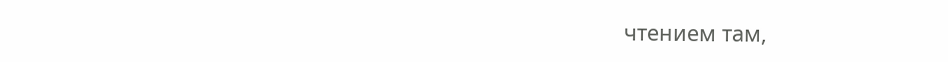чтением там,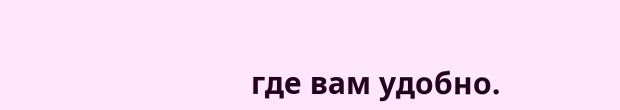где вам удобно.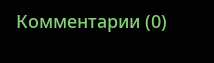Комментарии (0)